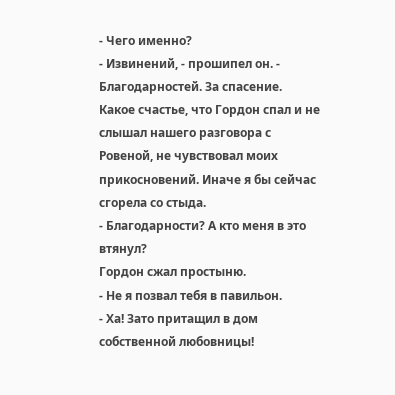- Чего именно?
- Извинений, - прошипел он. - Благодарностей. За спасение.
Какое счастье, что Гордон спал и не слышал нашего разговора с Ровеной, не чувствовал моих прикосновений. Иначе я бы сейчас сгорела со стыда.
- Благодарности? А кто меня в это втянул?
Гордон сжал простыню.
- Не я позвал тебя в павильон.
- Ха! Зато притащил в дом собственной любовницы!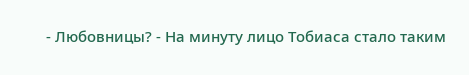- Любовницы? - На минуту лицо Тобиаса стало таким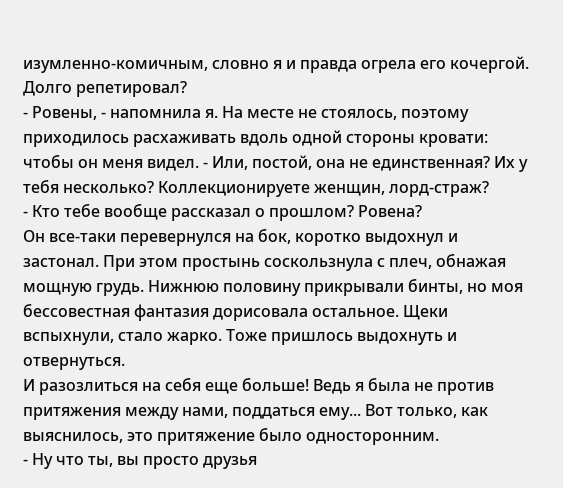изумленно-комичным, словно я и правда огрела его кочергой. Долго репетировал?
- Ровены, - напомнила я. На месте не стоялось, поэтому приходилось расхаживать вдоль одной стороны кровати: чтобы он меня видел. - Или, постой, она не единственная? Их у тебя несколько? Коллекционируете женщин, лорд-страж?
- Кто тебе вообще рассказал о прошлом? Ровена?
Он все-таки перевернулся на бок, коротко выдохнул и застонал. При этом простынь соскользнула с плеч, обнажая мощную грудь. Нижнюю половину прикрывали бинты, но моя бессовестная фантазия дорисовала остальное. Щеки вспыхнули, стало жарко. Тоже пришлось выдохнуть и отвернуться.
И разозлиться на себя еще больше! Ведь я была не против притяжения между нами, поддаться ему... Вот только, как выяснилось, это притяжение было односторонним.
- Ну что ты, вы просто друзья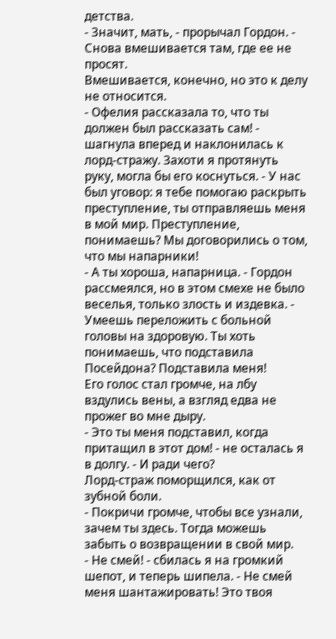детства.
- Значит, мать, - прорычал Гордон. - Снова вмешивается там, где ее не просят.
Вмешивается, конечно, но это к делу не относится.
- Офелия рассказала то, что ты должен был рассказать сам! - шагнула вперед и наклонилась к лорд-стражу. Захоти я протянуть руку, могла бы его коснуться. - У нас был уговор: я тебе помогаю раскрыть преступление, ты отправляешь меня в мой мир. Преступление, понимаешь? Мы договорились о том, что мы напарники!
- А ты хороша, напарница. - Гордон рассмеялся, но в этом смехе не было веселья, только злость и издевка. - Умеешь переложить с больной головы на здоровую. Ты хоть понимаешь, что подставила Посейдона? Подставила меня!
Его голос стал громче, на лбу вздулись вены, а взгляд едва не прожег во мне дыру.
- Это ты меня подставил, когда притащил в этот дом! - не осталась я в долгу. - И ради чего?
Лорд-страж поморщился, как от зубной боли.
- Покричи громче, чтобы все узнали, зачем ты здесь. Тогда можешь забыть о возвращении в свой мир.
- Не смей! - сбилась я на громкий шепот, и теперь шипела. - Не смей меня шантажировать! Это твоя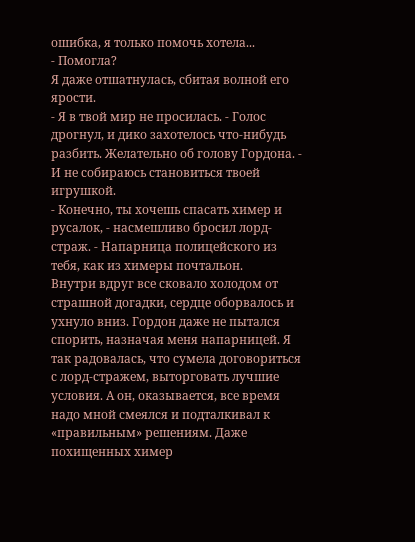ошибка, я только помочь хотела...
- Помогла?
Я даже отшатнулась, сбитая волной его ярости.
- Я в твой мир не просилась. - Голос дрогнул, и дико захотелось что-нибудь разбить. Желательно об голову Гордона. - И не собираюсь становиться твоей игрушкой.
- Конечно, ты хочешь спасать химер и русалок, - насмешливо бросил лорд-страж. - Напарница полицейского из тебя, как из химеры почтальон.
Внутри вдруг все сковало холодом от страшной догадки, сердце оборвалось и ухнуло вниз. Гордон даже не пытался спорить, назначая меня напарницей. Я так радовалась, что сумела договориться с лорд-стражем, выторговать лучшие условия. А он, оказывается, все время надо мной смеялся и подталкивал к «правильным» решениям. Даже похищенных химер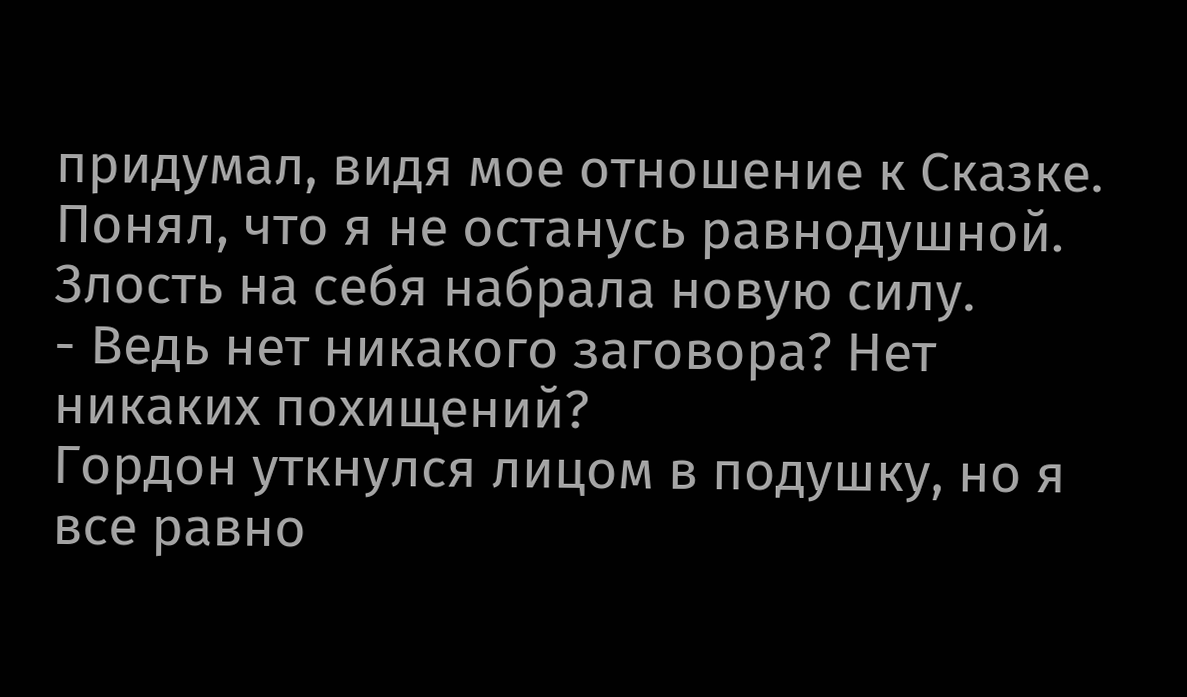придумал, видя мое отношение к Сказке. Понял, что я не останусь равнодушной.
Злость на себя набрала новую силу.
- Ведь нет никакого заговора? Нет никаких похищений?
Гордон уткнулся лицом в подушку, но я все равно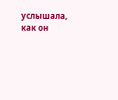услышала, как он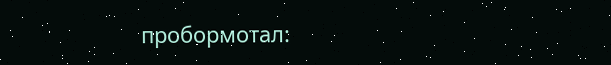пробормотал: